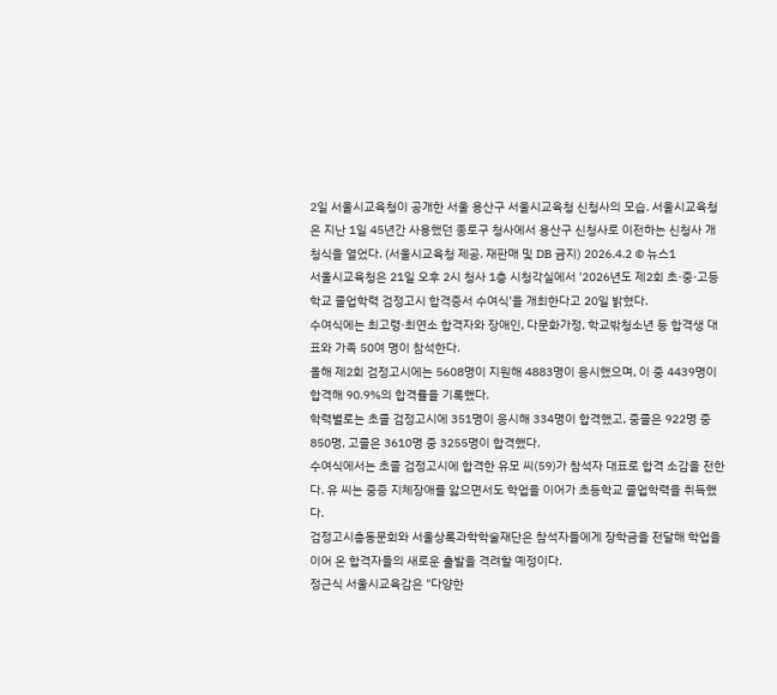2일 서울시교육청이 공개한 서울 용산구 서울시교육청 신청사의 모습. 서울시교육청은 지난 1일 45년간 사용했던 종로구 청사에서 용산구 신청사로 이전하는 신청사 개청식을 열었다. (서울시교육청 제공. 재판매 및 DB 금지) 2026.4.2 © 뉴스1
서울시교육청은 21일 오후 2시 청사 1층 시청각실에서 '2026년도 제2회 초·중·고등학교 졸업학력 검정고시 합격증서 수여식'을 개최한다고 20일 밝혔다.
수여식에는 최고령·최연소 합격자와 장애인, 다문화가정, 학교밖청소년 등 합격생 대표와 가족 50여 명이 참석한다.
올해 제2회 검정고시에는 5608명이 지원해 4883명이 응시했으며, 이 중 4439명이 합격해 90.9%의 합격률을 기록했다.
학력별로는 초졸 검정고시에 351명이 응시해 334명이 합격했고, 중졸은 922명 중 850명, 고졸은 3610명 중 3255명이 합격했다.
수여식에서는 초졸 검정고시에 합격한 유모 씨(59)가 참석자 대표로 합격 소감을 전한다. 유 씨는 중증 지체장애를 앓으면서도 학업을 이어가 초등학교 졸업학력을 취득했다.
검정고시총동문회와 서울상록과학학술재단은 참석자들에게 장학금을 전달해 학업을 이어 온 합격자들의 새로운 출발을 격려할 예정이다.
정근식 서울시교육감은 "다양한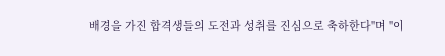배경을 가진 합격생들의 도전과 성취를 진심으로 축하한다"며 "이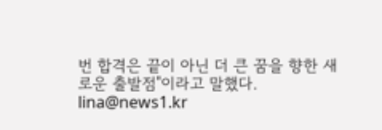번 합격은 끝이 아닌 더 큰 꿈을 향한 새로운 출발점"이라고 말했다.
lina@news1.kr